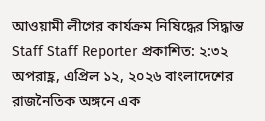আওয়ামী লীগের কার্যক্রম নিষিদ্ধের সিদ্ধান্ত Staff Staff Reporter প্রকাশিত: ২:৩২ অপরাহ্ণ, এপ্রিল ১২, ২০২৬ বাংলাদেশের রাজনৈতিক অঙ্গনে এক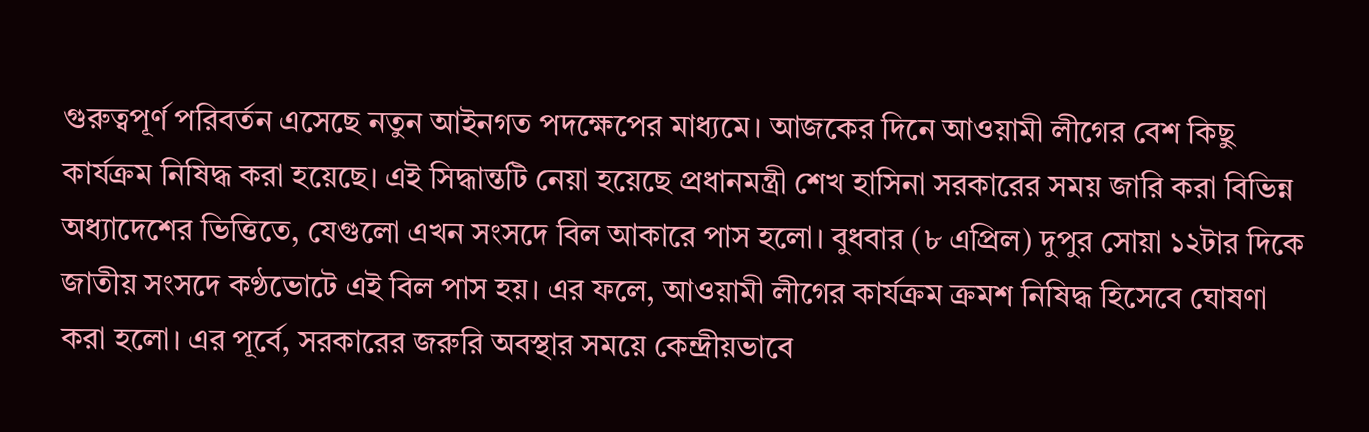গুরুত্বপূর্ণ পরিবর্তন এসেছে নতুন আইনগত পদক্ষেপের মাধ্যমে। আজকের দিনে আওয়ামী লীগের বেশ কিছু কার্যক্রম নিষিদ্ধ করা হয়েছে। এই সিদ্ধান্তটি নেয়া হয়েছে প্রধানমন্ত্রী শেখ হাসিনা সরকারের সময় জারি করা বিভিন্ন অধ্যাদেশের ভিত্তিতে, যেগুলো এখন সংসদে বিল আকারে পাস হলো। বুধবার (৮ এপ্রিল) দুপুর সোয়া ১২টার দিকে জাতীয় সংসদে কণ্ঠভোটে এই বিল পাস হয়। এর ফলে, আওয়ামী লীগের কার্যক্রম ক্রমশ নিষিদ্ধ হিসেবে ঘোষণা করা হলো। এর পূর্বে, সরকারের জরুরি অবস্থার সময়ে কেন্দ্রীয়ভাবে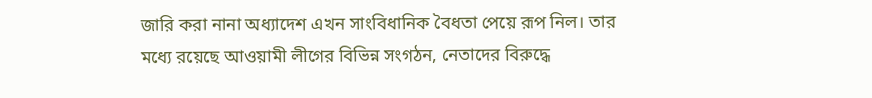জারি করা নানা অধ্যাদেশ এখন সাংবিধানিক বৈধতা পেয়ে রূপ নিল। তার মধ্যে রয়েছে আওয়ামী লীগের বিভিন্ন সংগঠন, নেতাদের বিরুদ্ধে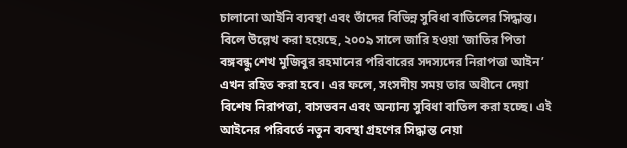চালানো আইনি ব্যবস্থা এবং তাঁদের বিভিন্ন সুবিধা বাতিলের সিদ্ধান্ত। বিলে উল্লেখ করা হয়েছে, ২০০৯ সালে জারি হওয়া ‘জাতির পিতা বঙ্গবন্ধু শেখ মুজিবুর রহমানের পরিবারের সদস্যদের নিরাপত্তা আইন’ এখন রহিত করা হবে। এর ফলে, সংসদীয় সময় তার অধীনে দেয়া বিশেষ নিরাপত্তা, বাসভবন এবং অন্যান্য সুবিধা বাতিল করা হচ্ছে। এই আইনের পরিবর্তে নতুন ব্যবস্থা গ্রহণের সিদ্ধান্ত নেয়া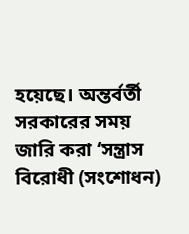হয়েছে। অন্তর্বর্তী সরকারের সময় জারি করা ‘সন্ত্রাস বিরোধী (সংশোধন)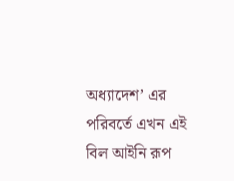অধ্যাদেশ’ এর পরিবর্তে এখন এই বিল আইনি রূপ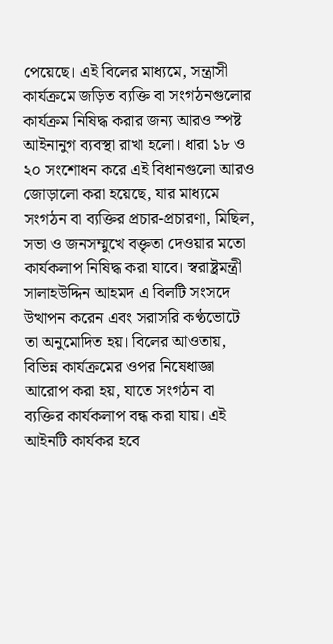পেয়েছে। এই বিলের মাধ্যমে, সন্ত্রাসী কার্যক্রমে জড়িত ব্যক্তি বা সংগঠনগুলোর কার্যক্রম নিষিদ্ধ করার জন্য আরও স্পষ্ট আইনানুগ ব্যবস্থা রাখা হলো। ধারা ১৮ ও ২০ সংশোধন করে এই বিধানগুলো আরও জোড়ালো করা হয়েছে, যার মাধ্যমে সংগঠন বা ব্যক্তির প্রচার-প্রচারণা, মিছিল, সভা ও জনসম্মুখে বক্তৃতা দেওয়ার মতো কার্যকলাপ নিষিদ্ধ করা যাবে। স্বরাষ্ট্রমন্ত্রী সালাহউদ্দিন আহমদ এ বিলটি সংসদে উত্থাপন করেন এবং সরাসরি কণ্ঠভোটে তা অনুমোদিত হয়। বিলের আওতায়, বিভিন্ন কার্যক্রমের ওপর নিষেধাজ্ঞা আরোপ করা হয়, যাতে সংগঠন বা ব্যক্তির কার্যকলাপ বন্ধ করা যায়। এই আইনটি কার্যকর হবে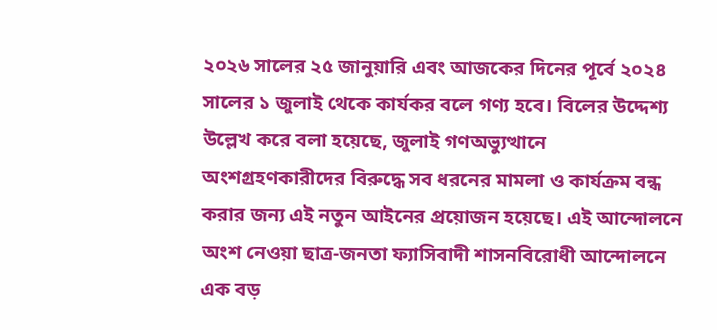২০২৬ সালের ২৫ জানুয়ারি এবং আজকের দিনের পূর্বে ২০২৪ সালের ১ জুলাই থেকে কার্যকর বলে গণ্য হবে। বিলের উদ্দেশ্য উল্লেখ করে বলা হয়েছে, জুলাই গণঅভ্যুত্থানে অংশগ্রহণকারীদের বিরুদ্ধে সব ধরনের মামলা ও কার্যক্রম বন্ধ করার জন্য এই নতুন আইনের প্রয়োজন হয়েছে। এই আন্দোলনে অংশ নেওয়া ছাত্র-জনতা ফ্যাসিবাদী শাসনবিরোধী আন্দোলনে এক বড়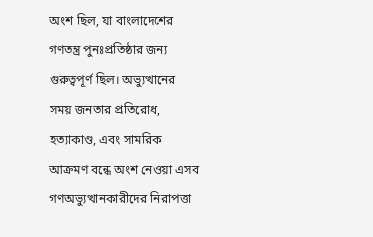অংশ ছিল, যা বাংলাদেশের গণতন্ত্র পুনঃপ্রতিষ্ঠার জন্য গুরুত্বপূর্ণ ছিল। অভ্যুত্থানের সময় জনতার প্রতিরোধ, হত্যাকাণ্ড, এবং সামরিক আক্রমণ বন্ধে অংশ নেওয়া এসব গণঅভ্যুত্থানকারীদের নিরাপত্তা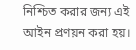নিশ্চিত করার জন্য এই আইন প্রণয়ন করা হয়।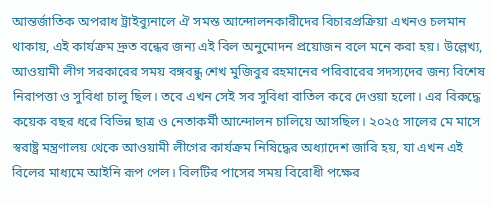আন্তর্জাতিক অপরাধ ট্রাইব্যুনালে ঐ সমস্ত আন্দোলনকারীদের বিচারপ্রক্রিয়া এখনও চলমান থাকায়, এই কার্যক্রম দ্রুত বন্ধের জন্য এই বিল অনুমোদন প্রয়োজন বলে মনে করা হয়। উল্লেখ্য, আওয়ামী লীগ সরকারের সময় বঙ্গবন্ধু শেখ মুজিবুর রহমানের পরিবারের সদস্যদের জন্য বিশেষ নিরাপত্তা ও সুবিধা চালু ছিল। তবে এখন সেই সব সুবিধা বাতিল করে দেওয়া হলো। এর বিরুদ্ধে কয়েক বছর ধরে বিভিন্ন ছাত্র ও নেতাকর্মী আন্দোলন চালিয়ে আসছিল। ২০২৫ সালের মে মাসে স্বরাষ্ট্র মন্ত্রণালয় থেকে আওয়ামী লীগের কার্যক্রম নিষিদ্ধের অধ্যাদেশ জারি হয়, যা এখন এই বিলের মাধ্যমে আইনি রূপ পেল। বিলটির পাসের সময় বিরোধী পক্ষের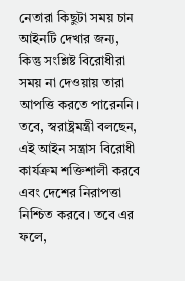নেতারা কিছুটা সময় চান আইনটি দেখার জন্য, কিন্তু সংশ্লিষ্ট বিরোধীরা সময় না দেওয়ায় তারা আপত্তি করতে পারেননি। তবে, স্বরাষ্ট্রমন্ত্রী বলছেন, এই আইন সন্ত্রাস বিরোধী কার্যক্রম শক্তিশালী করবে এবং দেশের নিরাপত্তা নিশ্চিত করবে। তবে এর ফলে,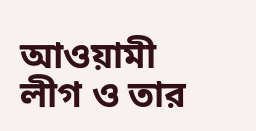আওয়ামী লীগ ও তার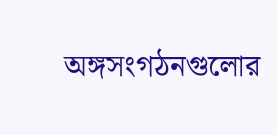অঙ্গসংগঠনগুলোর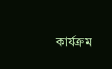কার্যক্রম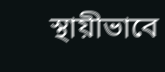স্থায়ীভাবে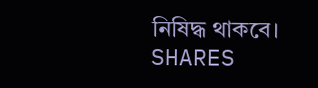নিষিদ্ধ থাকবে। SHARES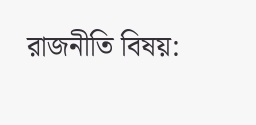রাজনীতি বিষয়: